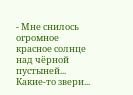- Мне снилось огромное красное солнце над чёрной пустыней... Какие-то звери...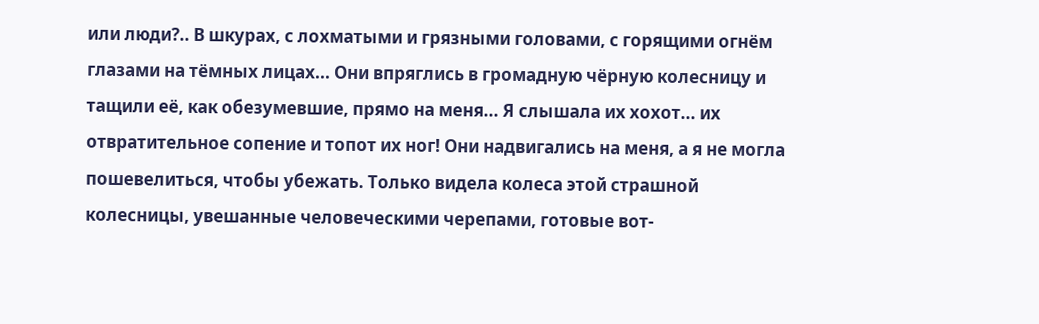или люди?.. В шкурах, с лохматыми и грязными головами, с горящими огнём глазами на тёмных лицах... Они впряглись в громадную чёрную колесницу и тащили её, как обезумевшие, прямо на меня... Я слышала их хохот... их отвратительное сопение и топот их ног! Они надвигались на меня, а я не могла пошевелиться, чтобы убежать. Только видела колеса этой страшной колесницы, увешанные человеческими черепами, готовые вот-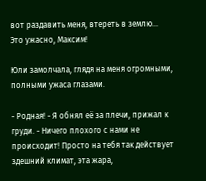вот раздавить меня, втереть в землю... Это ужасно, Максим!

Юли замолчала, глядя на меня огромными, полными ужаса глазами.

- Родная! - Я обнял её за плечи, прижал к груди. - Ничего плохого с нами не происходит! Просто на тебя так действует здешний климат, эта жара,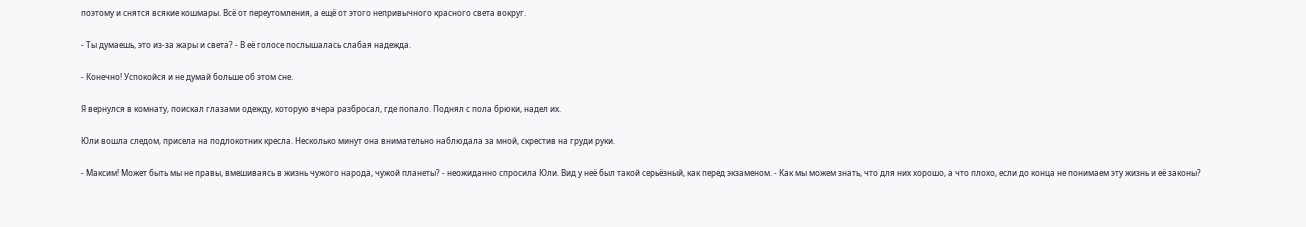поэтому и снятся всякие кошмары. Всё от переутомления, а ещё от этого непривычного красного света вокруг.

- Ты думаешь, это из-за жары и света? - В её голосе послышалась слабая надежда.

- Конечно! Успокойся и не думай больше об этом сне.

Я вернулся в комнату, поискал глазами одежду, которую вчера разбросал, где попало. Поднял с пола брюки, надел их.

Юли вошла следом, присела на подлокотник кресла. Несколько минут она внимательно наблюдала за мной, скрестив на груди руки.

- Максим! Может быть мы не правы, вмешиваясь в жизнь чужого народа, чужой планеты? - неожиданно спросила Юли. Вид у неё был такой серьёзный, как перед экзаменом. - Как мы можем знать, что для них хорошо, а что плохо, если до конца не понимаем эту жизнь и её законы?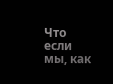Что если мы, как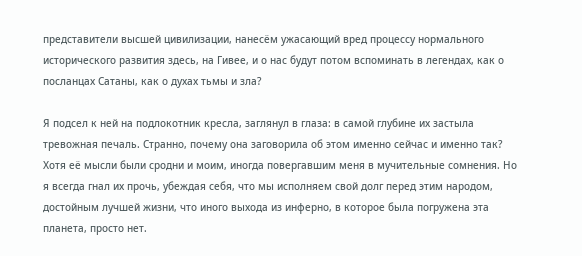представители высшей цивилизации, нанесём ужасающий вред процессу нормального исторического развития здесь, на Гивее, и о нас будут потом вспоминать в легендах, как о посланцах Сатаны, как о духах тьмы и зла?

Я подсел к ней на подлокотник кресла, заглянул в глаза: в самой глубине их застыла тревожная печаль. Странно, почему она заговорила об этом именно сейчас и именно так? Хотя её мысли были сродни и моим, иногда повергавшим меня в мучительные сомнения. Но я всегда гнал их прочь, убеждая себя, что мы исполняем свой долг перед этим народом, достойным лучшей жизни, что иного выхода из инферно, в которое была погружена эта планета, просто нет.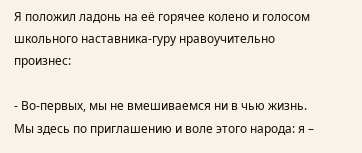Я положил ладонь на её горячее колено и голосом школьного наставника-гуру нравоучительно произнес:

- Во-первых, мы не вмешиваемся ни в чью жизнь. Мы здесь по приглашению и воле этого народа: я –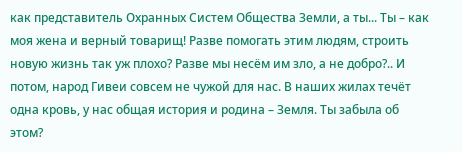как представитель Охранных Систем Общества Земли, а ты... Ты – как моя жена и верный товарищ! Разве помогать этим людям, строить новую жизнь так уж плохо? Разве мы несём им зло, а не добро?.. И потом, народ Гивеи совсем не чужой для нас. В наших жилах течёт одна кровь, у нас общая история и родина – Земля. Ты забыла об этом?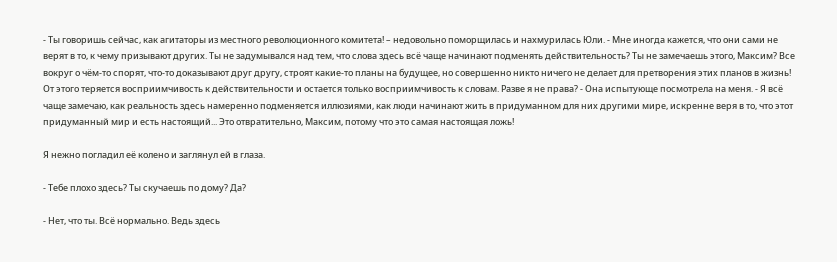- Ты говоришь сейчас, как агитаторы из местного революционного комитета! – недовольно поморщилась и нахмурилась Юли. - Мне иногда кажется, что они сами не верят в то, к чему призывают других. Ты не задумывался над тем, что слова здесь всё чаще начинают подменять действительность? Ты не замечаешь этого, Максим? Все вокруг о чём-то спорят, что-то доказывают друг другу, строят какие-то планы на будущее, но совершенно никто ничего не делает для претворения этих планов в жизнь! От этого теряется восприимчивость к действительности и остается только восприимчивость к словам. Разве я не права? - Она испытующе посмотрела на меня. - Я всё чаще замечаю, как реальность здесь намеренно подменяется иллюзиями, как люди начинают жить в придуманном для них другими мире, искренне веря в то, что этот придуманный мир и есть настоящий... Это отвратительно, Максим, потому что это самая настоящая ложь!

Я нежно погладил её колено и заглянул ей в глаза.

- Тебе плохо здесь? Ты скучаешь по дому? Да?

- Нет, что ты. Всё нормально. Ведь здесь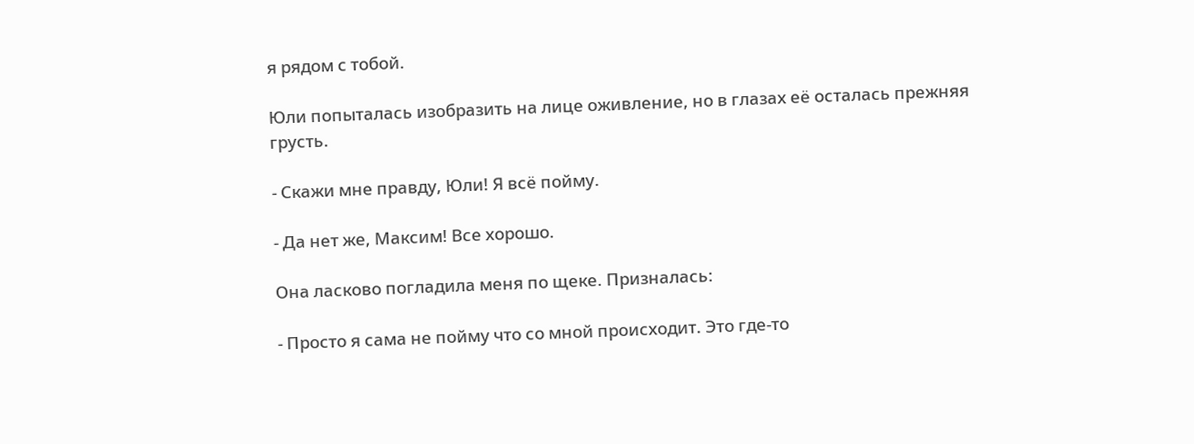я рядом с тобой.

Юли попыталась изобразить на лице оживление, но в глазах её осталась прежняя грусть.

- Скажи мне правду, Юли! Я всё пойму.

- Да нет же, Максим! Все хорошо.

Она ласково погладила меня по щеке. Призналась:

- Просто я сама не пойму что со мной происходит. Это где-то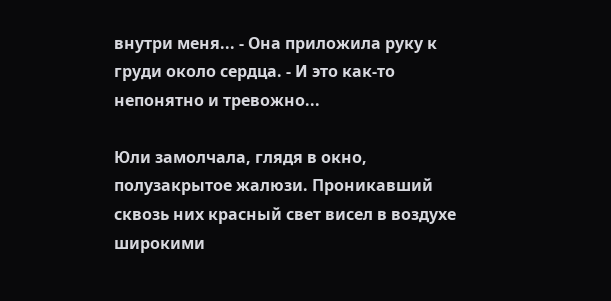внутри меня... - Она приложила руку к груди около сердца. - И это как-то непонятно и тревожно...

Юли замолчала, глядя в окно, полузакрытое жалюзи. Проникавший сквозь них красный свет висел в воздухе широкими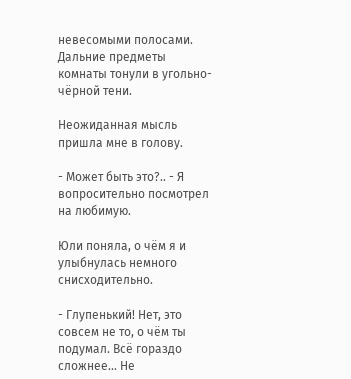невесомыми полосами. Дальние предметы комнаты тонули в угольно-чёрной тени.

Неожиданная мысль пришла мне в голову.

- Может быть это?.. - Я вопросительно посмотрел на любимую.

Юли поняла, о чём я и улыбнулась немного снисходительно.

- Глупенький! Нет, это совсем не то, о чём ты подумал. Всё гораздо сложнее... Не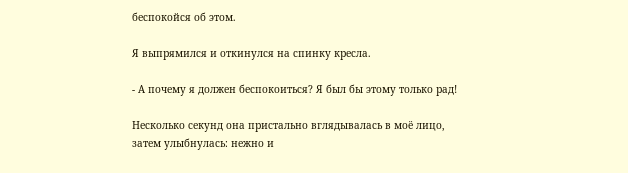беспокойся об этом.

Я выпрямился и откинулся на спинку кресла.

- А почему я должен беспокоиться? Я был бы этому только рад!

Несколько секунд она пристально вглядывалась в моё лицо, затем улыбнулась: нежно и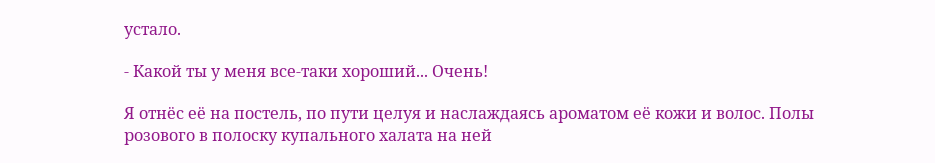устало.

- Какой ты у меня все-таки хороший... Очень!

Я отнёс её на постель, по пути целуя и наслаждаясь ароматом её кожи и волос. Полы розового в полоску купального халата на ней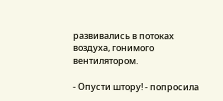развивались в потоках воздуха, гонимого вентилятором.

- Опусти штору! - попросила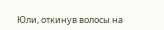Юли, откинув волосы на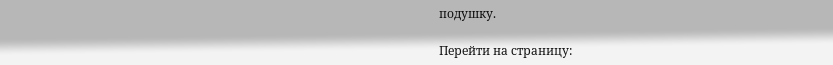подушку.

Перейти на страницу: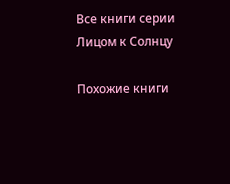Все книги серии Лицом к Солнцу

Похожие книги